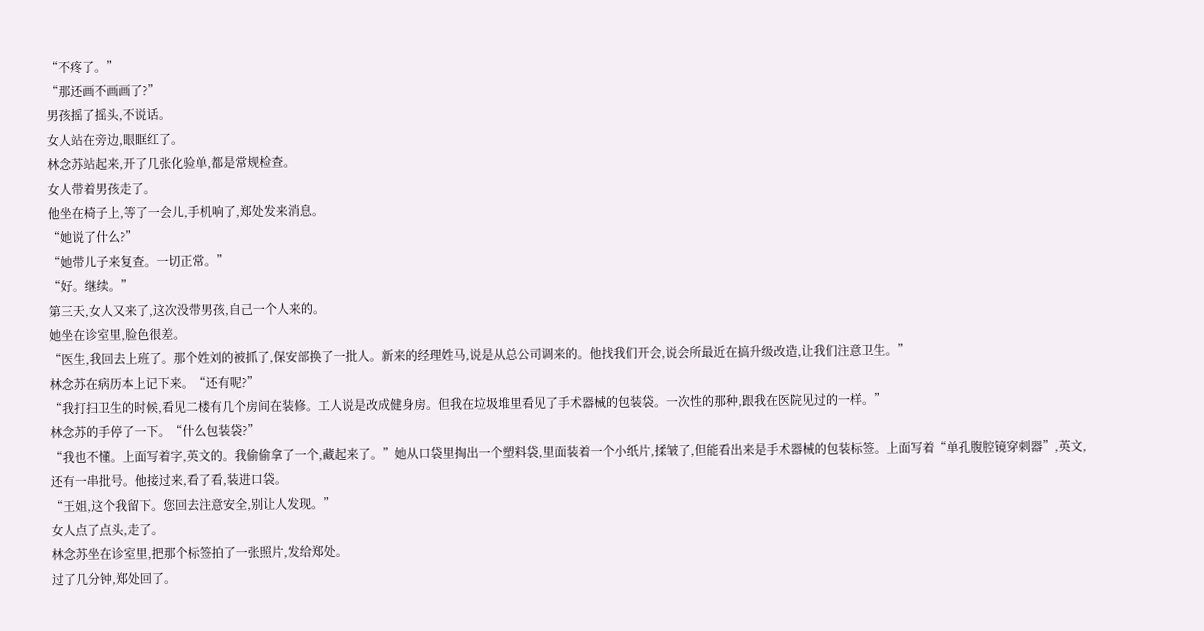“不疼了。”
“那还画不画画了?”
男孩摇了摇头,不说话。
女人站在旁边,眼眶红了。
林念苏站起来,开了几张化验单,都是常规检查。
女人带着男孩走了。
他坐在椅子上,等了一会儿,手机响了,郑处发来消息。
“她说了什么?”
“她带儿子来复查。一切正常。”
“好。继续。”
第三天,女人又来了,这次没带男孩,自己一个人来的。
她坐在诊室里,脸色很差。
“医生,我回去上班了。那个姓刘的被抓了,保安部换了一批人。新来的经理姓马,说是从总公司调来的。他找我们开会,说会所最近在搞升级改造,让我们注意卫生。”
林念苏在病历本上记下来。“还有呢?”
“我打扫卫生的时候,看见二楼有几个房间在装修。工人说是改成健身房。但我在垃圾堆里看见了手术器械的包装袋。一次性的那种,跟我在医院见过的一样。”
林念苏的手停了一下。“什么包装袋?”
“我也不懂。上面写着字,英文的。我偷偷拿了一个,藏起来了。”她从口袋里掏出一个塑料袋,里面装着一个小纸片,揉皱了,但能看出来是手术器械的包装标签。上面写着“单孔腹腔镜穿刺器”,英文,还有一串批号。他接过来,看了看,装进口袋。
“王姐,这个我留下。您回去注意安全,别让人发现。”
女人点了点头,走了。
林念苏坐在诊室里,把那个标签拍了一张照片,发给郑处。
过了几分钟,郑处回了。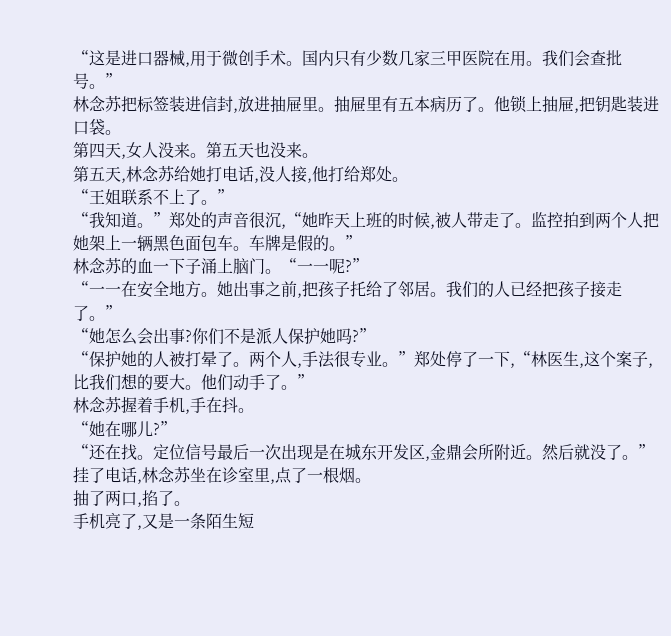“这是进口器械,用于微创手术。国内只有少数几家三甲医院在用。我们会查批号。”
林念苏把标签装进信封,放进抽屉里。抽屉里有五本病历了。他锁上抽屉,把钥匙装进口袋。
第四天,女人没来。第五天也没来。
第五天,林念苏给她打电话,没人接,他打给郑处。
“王姐联系不上了。”
“我知道。”郑处的声音很沉,“她昨天上班的时候,被人带走了。监控拍到两个人把她架上一辆黑色面包车。车牌是假的。”
林念苏的血一下子涌上脑门。“一一呢?”
“一一在安全地方。她出事之前,把孩子托给了邻居。我们的人已经把孩子接走了。”
“她怎么会出事?你们不是派人保护她吗?”
“保护她的人被打晕了。两个人,手法很专业。”郑处停了一下,“林医生,这个案子,比我们想的要大。他们动手了。”
林念苏握着手机,手在抖。
“她在哪儿?”
“还在找。定位信号最后一次出现是在城东开发区,金鼎会所附近。然后就没了。”
挂了电话,林念苏坐在诊室里,点了一根烟。
抽了两口,掐了。
手机亮了,又是一条陌生短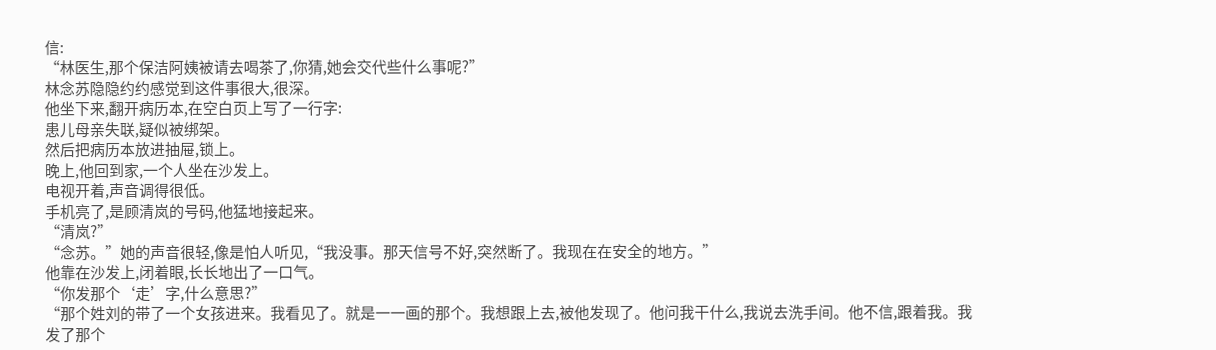信:
“林医生,那个保洁阿姨被请去喝茶了,你猜,她会交代些什么事呢?”
林念苏隐隐约约感觉到这件事很大,很深。
他坐下来,翻开病历本,在空白页上写了一行字:
患儿母亲失联,疑似被绑架。
然后把病历本放进抽屉,锁上。
晚上,他回到家,一个人坐在沙发上。
电视开着,声音调得很低。
手机亮了,是顾清岚的号码,他猛地接起来。
“清岚?”
“念苏。”她的声音很轻,像是怕人听见,“我没事。那天信号不好,突然断了。我现在在安全的地方。”
他靠在沙发上,闭着眼,长长地出了一口气。
“你发那个‘走’字,什么意思?”
“那个姓刘的带了一个女孩进来。我看见了。就是一一画的那个。我想跟上去,被他发现了。他问我干什么,我说去洗手间。他不信,跟着我。我发了那个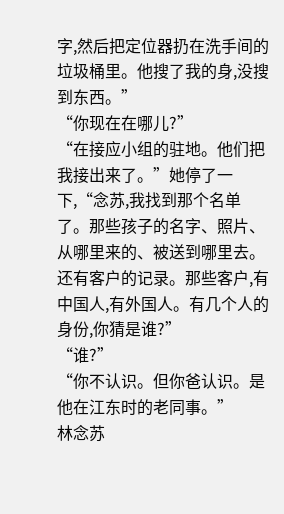字,然后把定位器扔在洗手间的垃圾桶里。他搜了我的身,没搜到东西。”
“你现在在哪儿?”
“在接应小组的驻地。他们把我接出来了。”她停了一下,“念苏,我找到那个名单了。那些孩子的名字、照片、从哪里来的、被送到哪里去。还有客户的记录。那些客户,有中国人,有外国人。有几个人的身份,你猜是谁?”
“谁?”
“你不认识。但你爸认识。是他在江东时的老同事。”
林念苏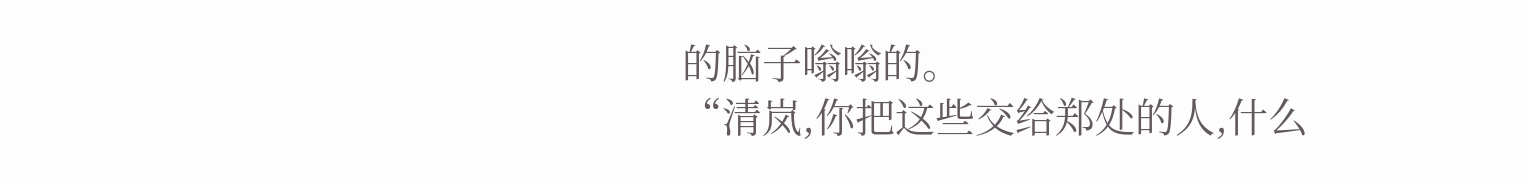的脑子嗡嗡的。
“清岚,你把这些交给郑处的人,什么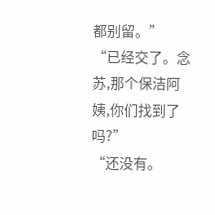都别留。”
“已经交了。念苏,那个保洁阿姨,你们找到了吗?”
“还没有。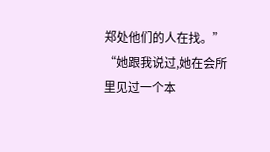郑处他们的人在找。”
“她跟我说过,她在会所里见过一个本